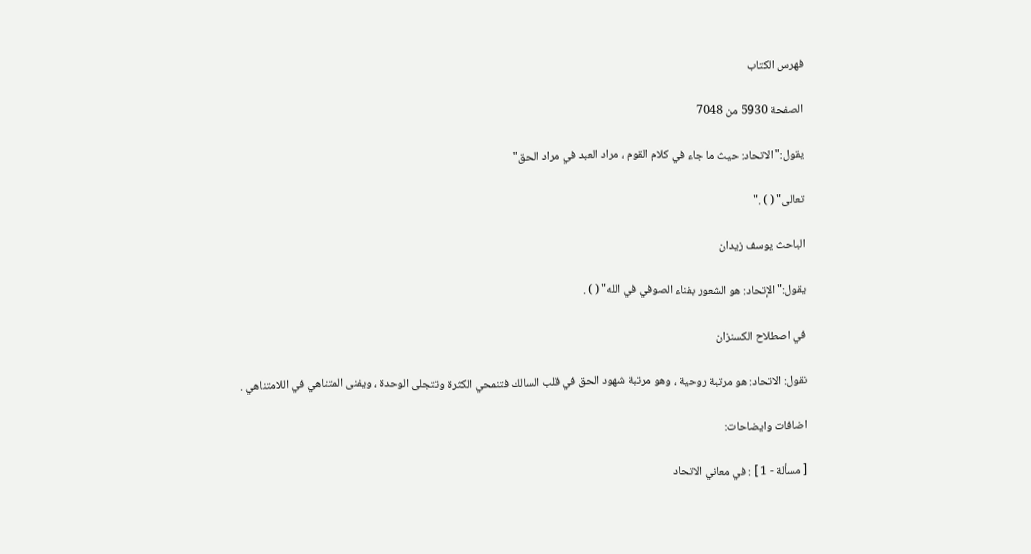فهرس الكتاب

الصفحة 5930 من 7048

يقول:"الاتحاد: حيث ما جاء في كلام القوم ، مراد العبد في مراد الحق"

تعالى" ( ) ."

الباحث يوسف زيدان

يقول:"الإتحاد: هو الشعور بفناء الصوفي في الله" ( ) .

في اصطلاح الكسنزان

نقول: الاتحاد: هو مرتبة روحية ، وهو مرتبة شهود الحق في قلب السالك فتنمحي الكثرة وتتجلى الوحدة ، ويفنى المتناهي في اللامتناهي .

اضافات وايضاحات:

[ مسألة - 1 ] : في معاني الاتحاد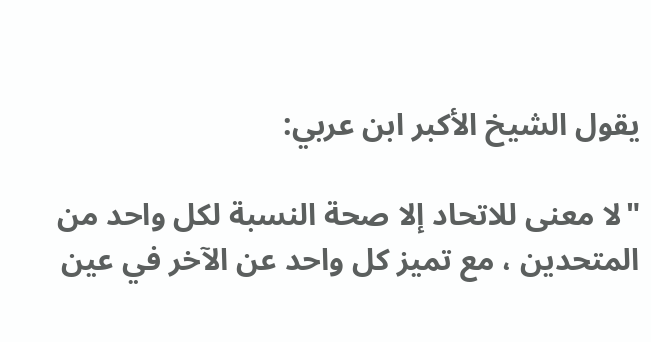يقول الشيخ الأكبر ابن عربي:

"لا معنى للاتحاد إلا صحة النسبة لكل واحد من المتحدين ، مع تميز كل واحد عن الآخر في عين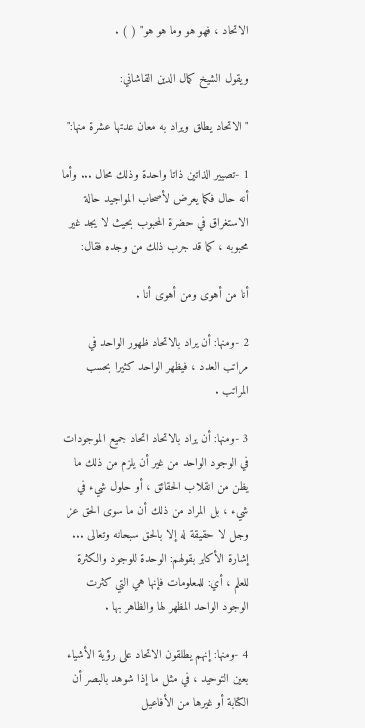الاتحاد ، فهو هو وما هو هو" ( ) .

ويقول الشيخ كمال الدين القاشاني:

"الاتحاد يطلق ويراد به معان عدتها عشرة منها:"

1 -تصيير الذاتين ذاتا واحدة وذلك محال ... وأما أنه حال فكما يعرض لأصحاب المواجيد حالة الاستغراق في حضرة المحبوب بحيث لا يجد غير محبوبه ، كما قد جرب ذلك من وجده فقال:

أنا من أهوى ومن أهوى أنا .

2 -ومنها: أن يراد بالاتحاد ظهور الواحد في مراتب العدد ، فيظهر الواحد كثيرا بحسب المراتب .

3 -ومنها: أن يراد بالاتحاد اتحاد جميع الموجودات في الوجود الواحد من غير أن يلزم من ذلك ما يظن من انقلاب الحقائق ، أو حلول شيء في شيء ، بل المراد من ذلك أن ما سوى الحق عز وجل لا حقيقة له إلا بالحق سبحانه وتعالى ... إشارة الأكابر بقولهم: الوحدة للوجود والكثرة للعلم ، أي: للمعلومات فإنها هي التي كثرت الوجود الواحد المظهر لها والظاهر بها .

4 -ومنها: إنهم يطلقون الاتحاد على رؤية الأشياء بعين التوحيد ، في مثل ما إذا شوهد بالبصر أن الكتابة أو غيرها من الأفاعيل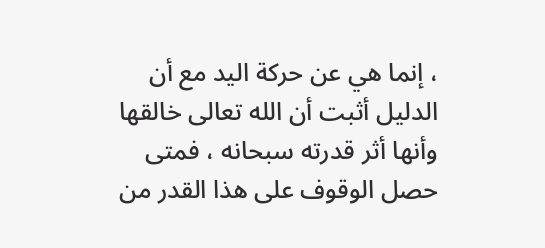، إنما هي عن حركة اليد مع أن الدليل أثبت أن الله تعالى خالقها وأنها أثر قدرته سبحانه ، فمتى حصل الوقوف على هذا القدر من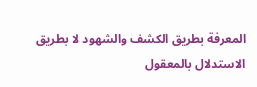المعرفة بطريق الكشف والشهود لا بطريق الاستدلال بالمعقول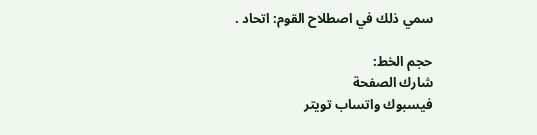سمي ذلك في اصطلاح القوم: اتحاد .

حجم الخط:
شارك الصفحة
فيسبوك واتساب تويتر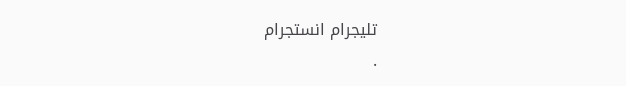تليجرام انستجرام
.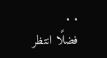. .
فضلًا انتظر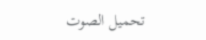تحميل الصوت